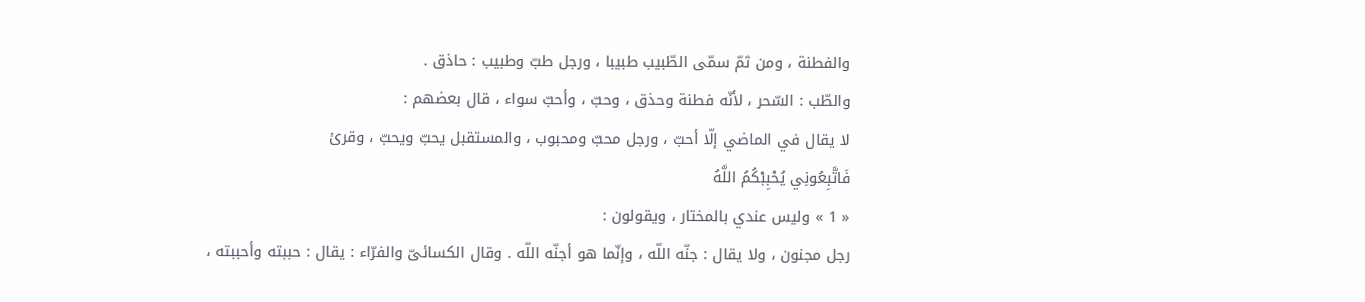والفطنة ، ومن ثمّ سمّى الطّبيب طبيبا ، ورجل طبّ وطبيب : حاذق .
والطّب : السّحر ، لأنّه فطنة وحذق ، وحبّ ، وأحبّ سواء ، قال بعضهم :
لا يقال في الماضي إلّا أحبّ ، ورجل محبّ ومحبوب ، والمستقبل يحبّ ويحبّ ، وقرئ
فَاتَّبِعُونِي يُحْبِبْكُمُ اللَّهُ
« 1 » وليس عندي بالمختار ، ويقولون :
رجل مجنون ، ولا يقال : جنّه اللّه ، وإنّما هو أجنّه اللّه . وقال الكسائىّ والفرّاء : يقال : حببته وأحببته ،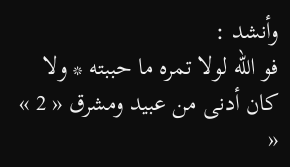وأنشد :
فو اللّه لولا تمره ما حببته * ولا كان أدنى من عبيد ومشرق « 2 »
«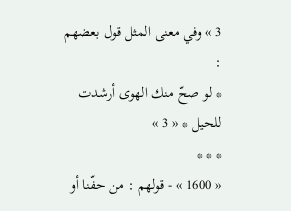3 » وفي معنى المثل قول بعضهم :
* لو صحّ منك الهوى أرشدت للحيل * « 3 »
* * *
« 1600 » - قولهم : من حفّنا أو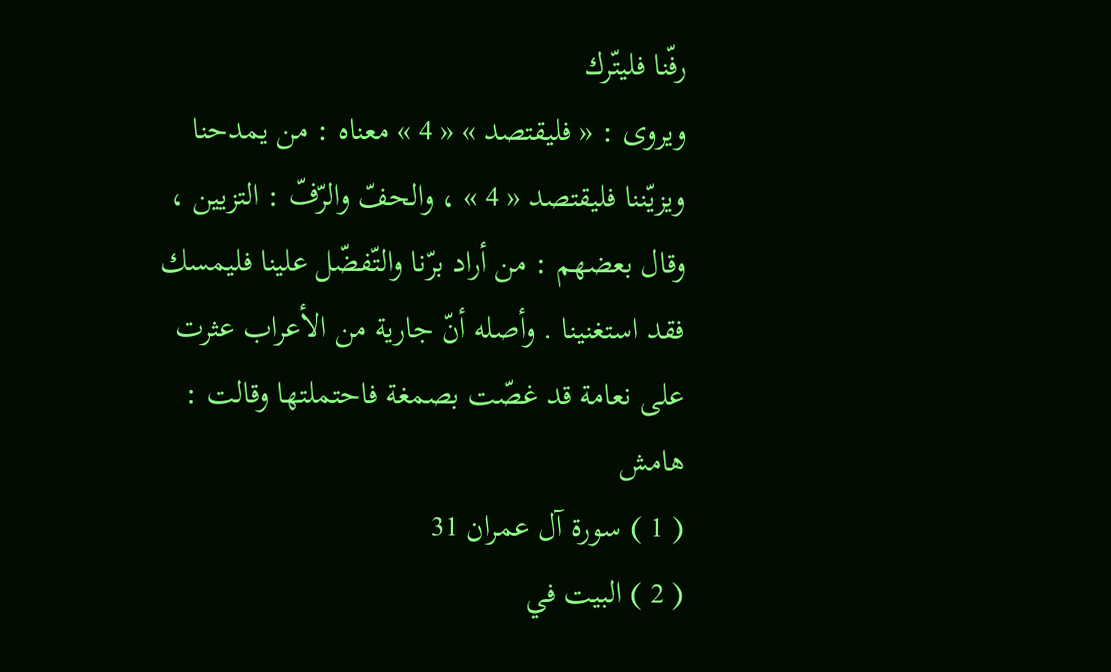رفّنا فليتّرك
ويروى : « فليقتصد » « 4 » معناه : من يمدحنا ويزيّننا فليقتصد « 4 » ، والحفّ والرّفّ : التزيين ، وقال بعضهم : من أراد برّنا والتّفضّل علينا فليمسك فقد استغنينا . وأصله أنّ جارية من الأعراب عثرت على نعامة قد غصّت بصمغة فاحتملتها وقالت :
هامش
( 1 ) سورة آل عمران 31
( 2 ) البيت في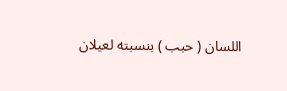اللسان ( حبب ) بنسبته لعيلان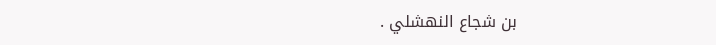بن شجاع النهشلي .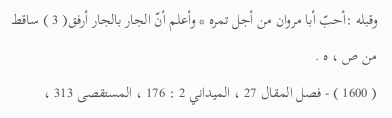وقبله :أحبّ أبا مروان من أجل تمره * وأعلم أنّ الجار بالجار أرفق( 3 ) ساقط من ص ، ه .
( 1600 ) - فصل المقال 27 ، الميداني 2 : 176 ، المستقصى 313 ،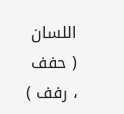اللسان ( حفف ، رفف )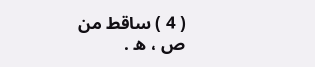( 4 ) ساقط من ص ، ه .